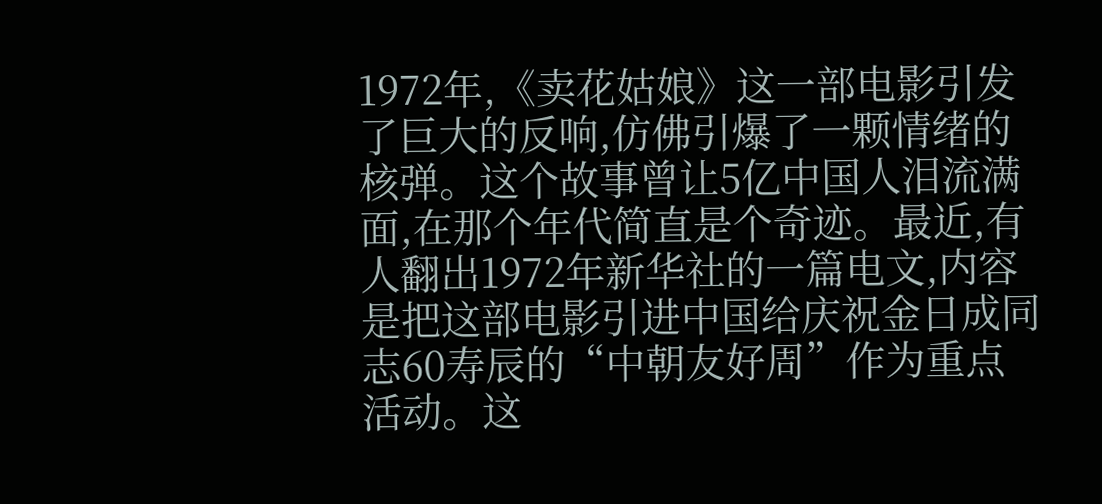1972年,《卖花姑娘》这一部电影引发了巨大的反响,仿佛引爆了一颗情绪的核弹。这个故事曾让5亿中国人泪流满面,在那个年代简直是个奇迹。最近,有人翻出1972年新华社的一篇电文,内容是把这部电影引进中国给庆祝金日成同志60寿辰的“中朝友好周”作为重点活动。这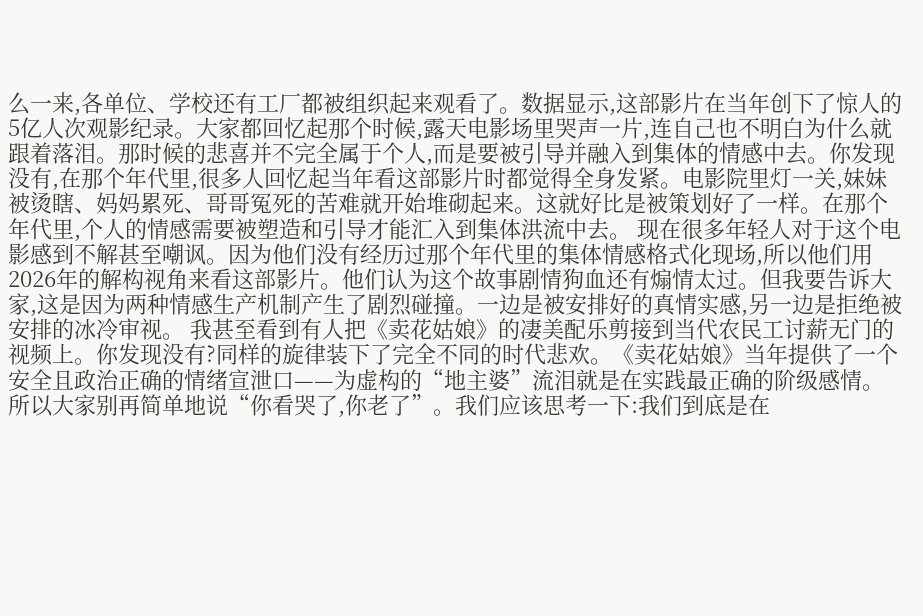么一来,各单位、学校还有工厂都被组织起来观看了。数据显示,这部影片在当年创下了惊人的5亿人次观影纪录。大家都回忆起那个时候,露天电影场里哭声一片,连自己也不明白为什么就跟着落泪。那时候的悲喜并不完全属于个人,而是要被引导并融入到集体的情感中去。你发现没有,在那个年代里,很多人回忆起当年看这部影片时都觉得全身发紧。电影院里灯一关,妹妹被烫瞎、妈妈累死、哥哥冤死的苦难就开始堆砌起来。这就好比是被策划好了一样。在那个年代里,个人的情感需要被塑造和引导才能汇入到集体洪流中去。 现在很多年轻人对于这个电影感到不解甚至嘲讽。因为他们没有经历过那个年代里的集体情感格式化现场,所以他们用2026年的解构视角来看这部影片。他们认为这个故事剧情狗血还有煽情太过。但我要告诉大家,这是因为两种情感生产机制产生了剧烈碰撞。一边是被安排好的真情实感,另一边是拒绝被安排的冰冷审视。 我甚至看到有人把《卖花姑娘》的凄美配乐剪接到当代农民工讨薪无门的视频上。你发现没有?同样的旋律装下了完全不同的时代悲欢。《卖花姑娘》当年提供了一个安全且政治正确的情绪宣泄口——为虚构的“地主婆”流泪就是在实践最正确的阶级感情。 所以大家别再简单地说“你看哭了,你老了”。我们应该思考一下:我们到底是在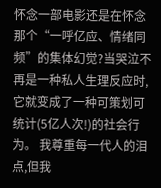怀念一部电影还是在怀念那个“一呼亿应、情绪同频”的集体幻觉?当哭泣不再是一种私人生理反应时,它就变成了一种可策划可统计(5亿人次!)的社会行为。 我尊重每一代人的泪点,但我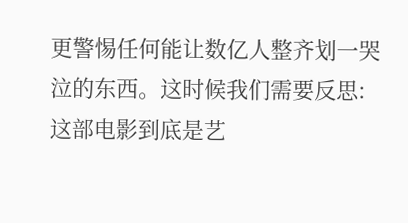更警惕任何能让数亿人整齐划一哭泣的东西。这时候我们需要反思:这部电影到底是艺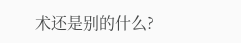术还是别的什么?